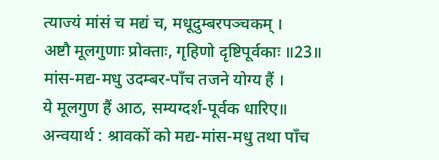त्याज्यं मांसं च मद्यं च, मधूदुम्बरपञ्चकम् ।
अष्टौ मूलगुणाः प्रोक्ताः, गृहिणो दृष्टिपूर्वकाः ॥23॥
मांस-मद्य-मधु उदम्बर-पाँच तजने योग्य हैं ।
ये मूलगुण हैं आठ, सम्यग्दर्श-पूर्वक धारिए॥
अन्वयार्थ : श्रावकों को मद्य-मांस-मधु तथा पाँच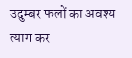उदुम्बर फलों का अवश्य त्याग कर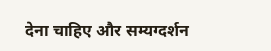देना चाहिए और सम्यग्दर्शन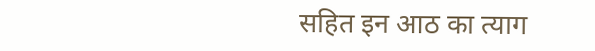सहित इन आठ का त्याग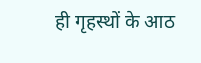ही गृहस्थों के आठ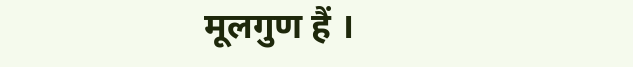मूलगुण हैं ।